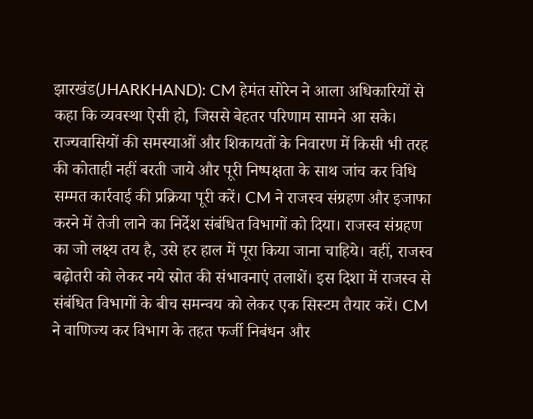झारखंड(JHARKHAND): CM हेमंत सोरेन ने आला अधिकारियों से कहा कि व्यवस्था ऐसी हो, जिससे बेहतर परिणाम सामने आ सके। राज्यवासियों की समस्याओं और शिकायतों के निवारण में किसी भी तरह की कोताही नहीं बरती जाये और पूरी निष्पक्षता के साथ जांच कर विधि सम्मत कार्रवाई की प्रक्रिया पूरी करें। CM ने राजस्व संग्रहण और इजाफा करने में तेजी लाने का निर्देश संबंधित विभागों को दिया। राजस्व संग्रहण का जो लक्ष्य तय है, उसे हर हाल में पूरा किया जाना चाहिये। वहीं, राजस्व बढ़ोतरी को लेकर नये स्रोत की संभावनाएं तलाशें। इस दिशा में राजस्व से संबंधित विभागों के बीच समन्वय को लेकर एक सिस्टम तैयार करें। CM ने वाणिज्य कर विभाग के तहत फर्जी निबंधन और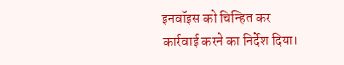इनवॉइस को चिन्हित कर कार्रवाई करने का निर्देश दिया।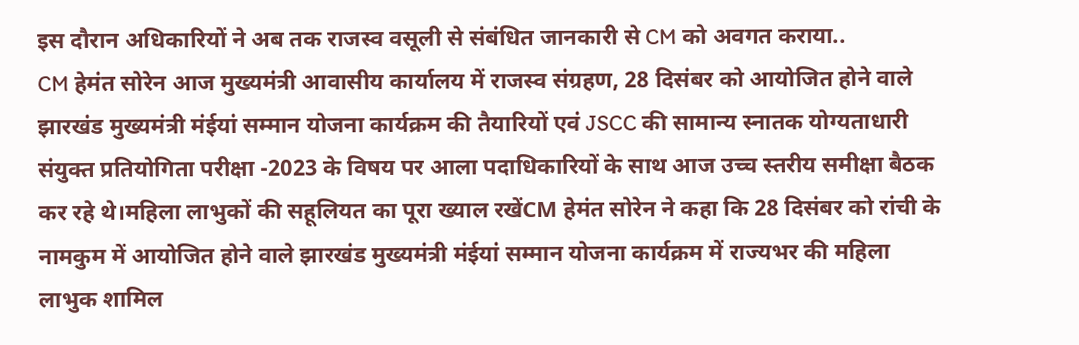इस दौरान अधिकारियों ने अब तक राजस्व वसूली से संबंधित जानकारी से CM को अवगत कराया..
CM हेमंत सोरेन आज मुख्यमंत्री आवासीय कार्यालय में राजस्व संग्रहण, 28 दिसंबर को आयोजित होने वाले झारखंड मुख्यमंत्री मंईयां सम्मान योजना कार्यक्रम की तैयारियों एवं JSCC की सामान्य स्नातक योग्यताधारी संयुक्त प्रतियोगिता परीक्षा -2023 के विषय पर आला पदाधिकारियों के साथ आज उच्च स्तरीय समीक्षा बैठक कर रहे थे।महिला लाभुकों की सहूलियत का पूरा ख्याल रखेंCM हेमंत सोरेन ने कहा कि 28 दिसंबर को रांची के नामकुम में आयोजित होने वाले झारखंड मुख्यमंत्री मंईयां सम्मान योजना कार्यक्रम में राज्यभर की महिला लाभुक शामिल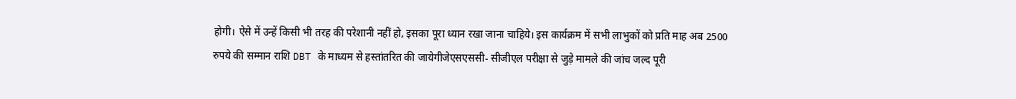होगी। ऐसे में उन्हें किसी भी तरह की परेशानी नहीं हो, इसका पूरा ध्यान रखा जाना चाहिये। इस कार्यक्रम में सभी लाभुकों को प्रति माह अब 2500 रुपये की सम्मान राशि DBT के माध्यम से हस्तांतरित की जायेगीजेएसएससी- सीजीएल परीक्षा से जुड़े मामले की जांच जल्द पूरी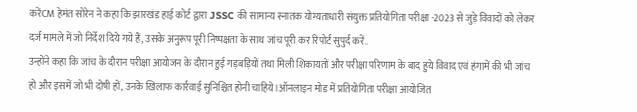करेंCM हेमंत सोरेन ने कहा कि झारखंड हाई कोर्ट द्वारा JSSC की सामान्य स्नातक योग्यताधारी संयुक्त प्रतियोगिता परीक्षा -2023 से जुड़े विवादों को लेकर दर्ज मामले में जो निर्देश दिये गये हैं, उसके अनुरूप पूरी निष्पक्षता के साथ जांच पूरी कर रिपोर्ट सुपुर्द करें..
उन्होंने कहा कि जांच के दौरान परीक्षा आयोजन के दौरान हुई गड़बड़ियों तथा मिली शिकायतों और परीक्षा परिणाम के बाद हुये विवाद एवं हंगामें की भी जांच हो और इसमें जो भी दोषी हों, उनके खिलाफ कार्रवाई सुनिश्चित होनी चाहिये।ऑनलाइन मोड में प्रतियोगिता परीक्षा आयोजित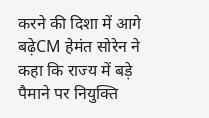करने की दिशा में आगे बढ़ेCM हेमंत सोरेन ने कहा कि राज्य में बड़े पैमाने पर नियुक्ति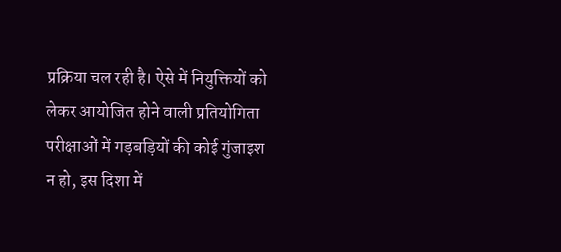प्रक्रिया चल रही है। ऐसे में नियुक्तियों को लेकर आयोजित होने वाली प्रतियोगिता परीक्षाओं में गड़बड़ियों की कोई गुंजाइश न हो, इस दिशा में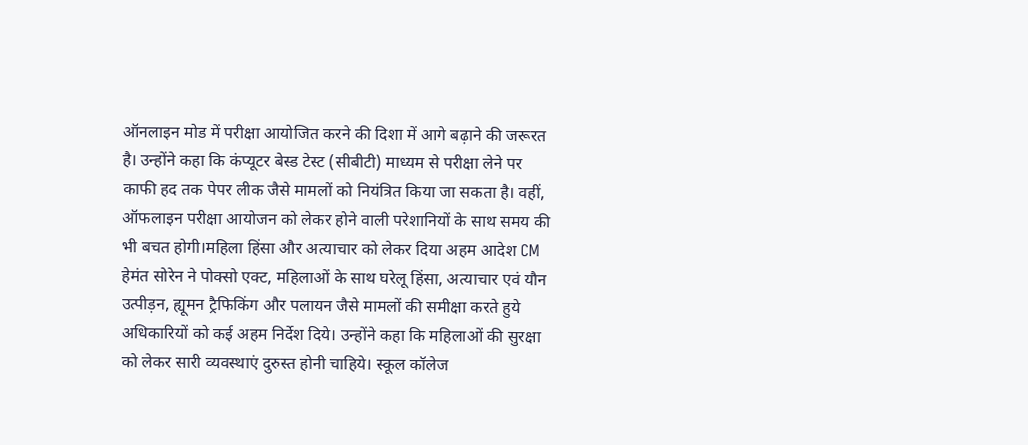ऑनलाइन मोड में परीक्षा आयोजित करने की दिशा में आगे बढ़ाने की जरूरत है। उन्होंने कहा कि कंप्यूटर बेस्ड टेस्ट (सीबीटी) माध्यम से परीक्षा लेने पर काफी हद तक पेपर लीक जैसे मामलों को नियंत्रित किया जा सकता है। वहीं, ऑफलाइन परीक्षा आयोजन को लेकर होने वाली परेशानियों के साथ समय की भी बचत होगी।महिला हिंसा और अत्याचार को लेकर दिया अहम आदेश CM हेमंत सोरेन ने पोक्सो एक्ट, महिलाओं के साथ घरेलू हिंसा, अत्याचार एवं यौन उत्पीड़न, ह्यूमन ट्रैफिकिंग और पलायन जैसे मामलों की समीक्षा करते हुये अधिकारियों को कई अहम निर्देश दिये। उन्होंने कहा कि महिलाओं की सुरक्षा को लेकर सारी व्यवस्थाएं दुरुस्त होनी चाहिये। स्कूल कॉलेज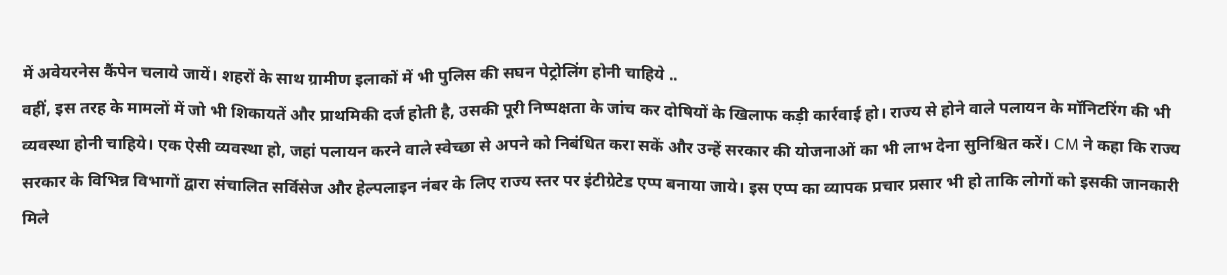में अवेयरनेस कैंपेन चलाये जायें। शहरों के साथ ग्रामीण इलाकों में भी पुलिस की सघन पेट्रोलिंग होनी चाहिये ..
वहीं, इस तरह के मामलों में जो भी शिकायतें और प्राथमिकी दर्ज होती है, उसकी पूरी निष्पक्षता के जांच कर दोषियों के खिलाफ कड़ी कार्रवाई हो। राज्य से होने वाले पलायन के मॉनिटरिंग की भी व्यवस्था होनी चाहिये। एक ऐसी व्यवस्था हो, जहां पलायन करने वाले स्वेच्छा से अपने को निबंधित करा सकें और उन्हें सरकार की योजनाओं का भी लाभ देना सुनिश्चित करें। CM ने कहा कि राज्य सरकार के विभिन्न विभागों द्वारा संचालित सर्विसेज और हेल्पलाइन नंबर के लिए राज्य स्तर पर इंटीग्रेटेड एप्प बनाया जाये। इस एप्प का व्यापक प्रचार प्रसार भी हो ताकि लोगों को इसकी जानकारी मिले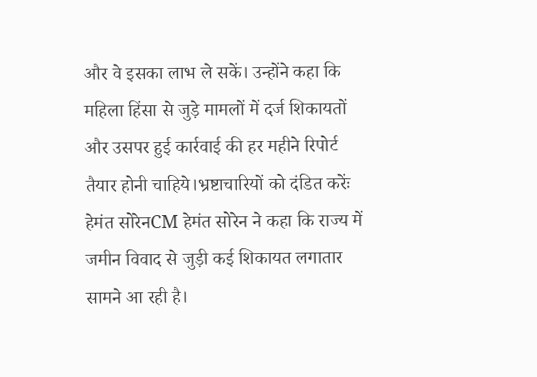और वे इसका लाभ ले सकें। उन्होंने कहा कि महिला हिंसा से जुड़े मामलों में दर्ज शिकायतों और उसपर हुई कार्रवाई की हर महीने रिपोर्ट तैयार होनी चाहिये।भ्रष्टाचारियों को दंडित करेंः हेमंत सोरेनCM हेमंत सोरेन ने कहा कि राज्य में जमीन विवाद से जुड़ी कई शिकायत लगातार सामने आ रही है।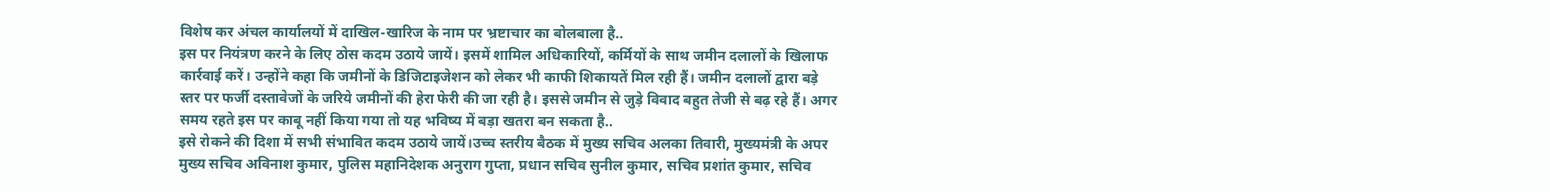विशेष कर अंचल कार्यालयों में दाखिल-खारिज के नाम पर भ्रष्टाचार का बोलबाला है..
इस पर नियंत्रण करने के लिए ठोस कदम उठाये जायें। इसमें शामिल अधिकारियों, कर्मियों के साथ जमीन दलालों के खिलाफ कार्रवाई करें। उन्होंने कहा कि जमीनों के डिजिटाइजेशन को लेकर भी काफी शिकायतें मिल रही हैं। जमीन दलालों द्वारा बड़े स्तर पर फर्जी दस्तावेजों के जरिये जमीनों की हेरा फेरी की जा रही है। इससे जमीन से जुड़े विवाद बहुत तेजी से बढ़ रहे हैं। अगर समय रहते इस पर काबू नहीं किया गया तो यह भविष्य में बड़ा खतरा बन सकता है..
इसे रोकने की दिशा में सभी संभावित कदम उठाये जायें।उच्च स्तरीय बैठक में मुख्य सचिव अलका तिवारी, मुख्यमंत्री के अपर मुख्य सचिव अविनाश कुमार, पुलिस महानिदेशक अनुराग गुप्ता, प्रधान सचिव सुनील कुमार, सचिव प्रशांत कुमार, सचिव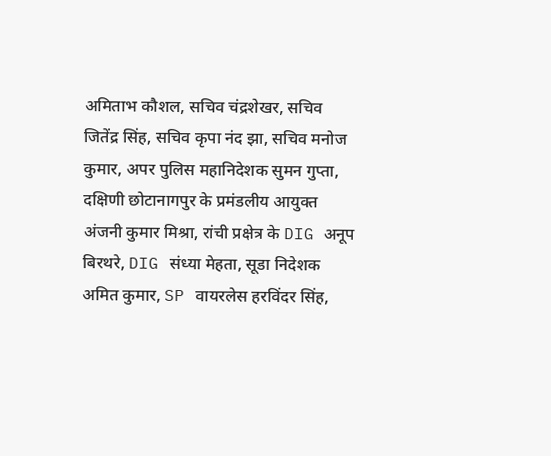अमिताभ कौशल, सचिव चंद्रशेखर, सचिव जितेंद्र सिंह, सचिव कृपा नंद झा, सचिव मनोज कुमार, अपर पुलिस महानिदेशक सुमन गुप्ता, दक्षिणी छोटानागपुर के प्रमंडलीय आयुक्त अंजनी कुमार मिश्रा, रांची प्रक्षेत्र के DIG अनूप बिरथरे, DIG संध्या मेहता, सूडा निदेशक अमित कुमार, SP वायरलेस हरविंदर सिंह,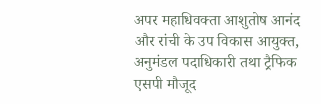अपर महाधिवक्ता आशुतोष आनंद और रांची के उप विकास आयुक्त, अनुमंडल पदाधिकारी तथा ट्रैफिक एसपी मौजूद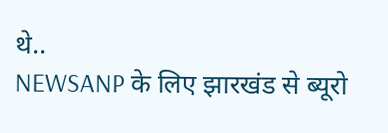थे..
NEWSANP के लिए झारखंड से ब्यूरो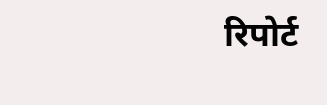रिपोर्ट